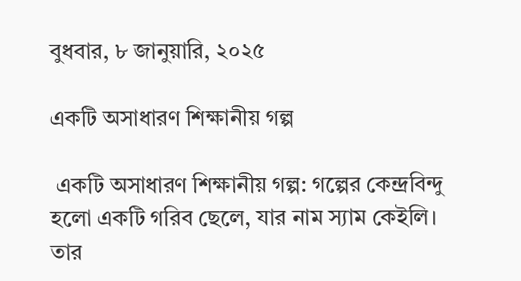বুধবার, ৮ জানুয়ারি, ২০২৫

একটি অসাধারণ শিক্ষানীয় গল্প

 একটি অসাধারণ শিক্ষানীয় গল্প: গল্পের কেন্দ্রবিন্দু হলো একটি গরিব ছেলে, যার নাম স্যাম কেইলি। তার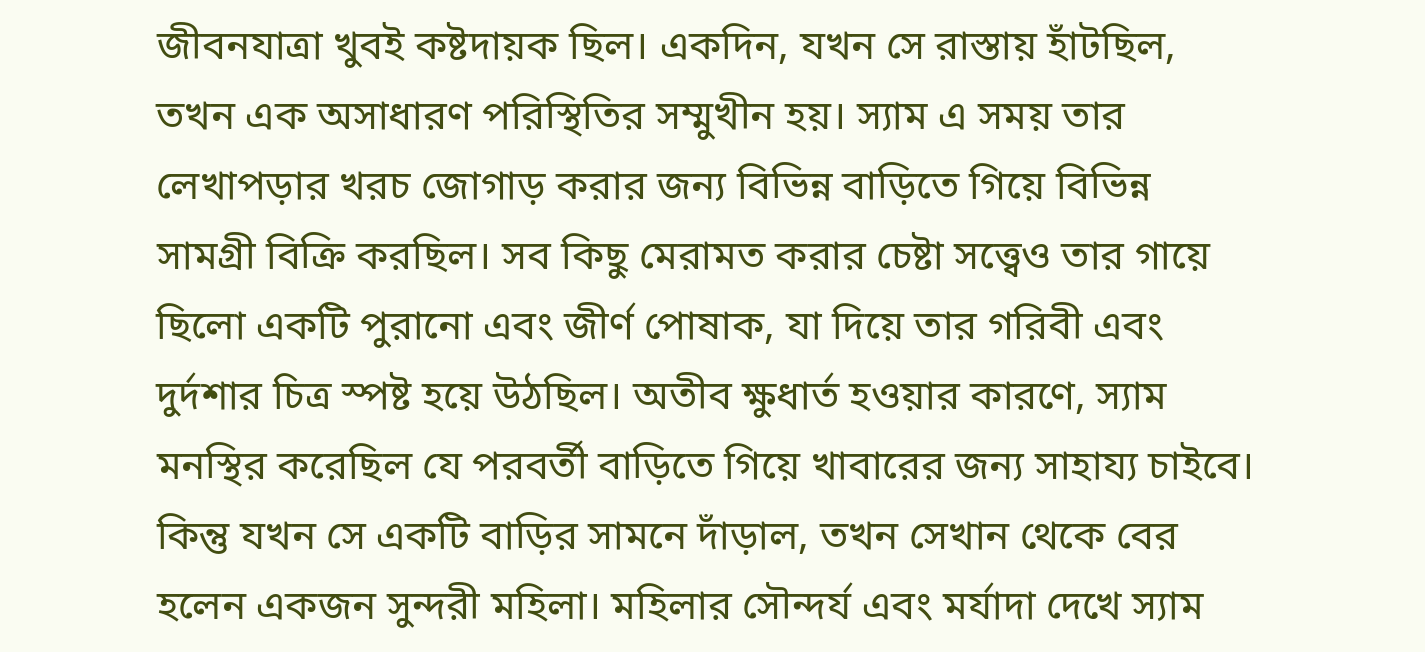জীবনযাত্রা খুবই কষ্টদায়ক ছিল। একদিন, যখন সে রাস্তায় হাঁটছিল, তখন এক অসাধারণ পরিস্থিতির সম্মুখীন হয়। স্যাম এ সময় তার লেখাপড়ার খরচ জোগাড় করার জন্য বিভিন্ন বাড়িতে গিয়ে বিভিন্ন সামগ্রী বিক্রি করছিল। সব কিছু মেরামত করার চেষ্টা সত্ত্বেও তার গায়ে ছিলো একটি পুরানো এবং জীর্ণ পোষাক, যা দিয়ে তার গরিবী এবং দুর্দশার চিত্র স্পষ্ট হয়ে উঠছিল। অতীব ক্ষুধার্ত হওয়ার কারণে, স্যাম মনস্থির করেছিল যে পরবর্তী বাড়িতে গিয়ে খাবারের জন্য সাহায্য চাইবে। কিন্তু যখন সে একটি বাড়ির সামনে দাঁড়াল, তখন সেখান থেকে বের হলেন একজন সুন্দরী মহিলা। মহিলার সৌন্দর্য এবং মর্যাদা দেখে স্যাম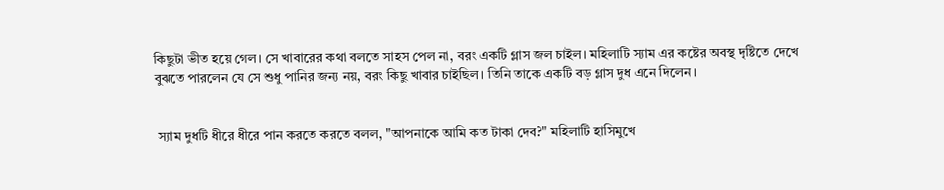কিছুটা ভীত হয়ে গেল। সে খাবারের কথা বলতে সাহস পেল না, বরং একটি গ্লাস জল চাইল। মহিলাটি স্যাম এর কষ্টের অবস্থ দৃষ্টিতে দেখে বুঝতে পারলেন যে সে শুধু পানির জন্য নয়, বরং কিছু খাবার চাইছিল। তিনি তাকে একটি বড় গ্লাস দুধ এনে দিলেন।


 স্যাম দুধটি ধীরে ধীরে পান করতে করতে বলল, "আপনাকে আমি কত টাকা দেব?" মহিলাটি হাসিমুখে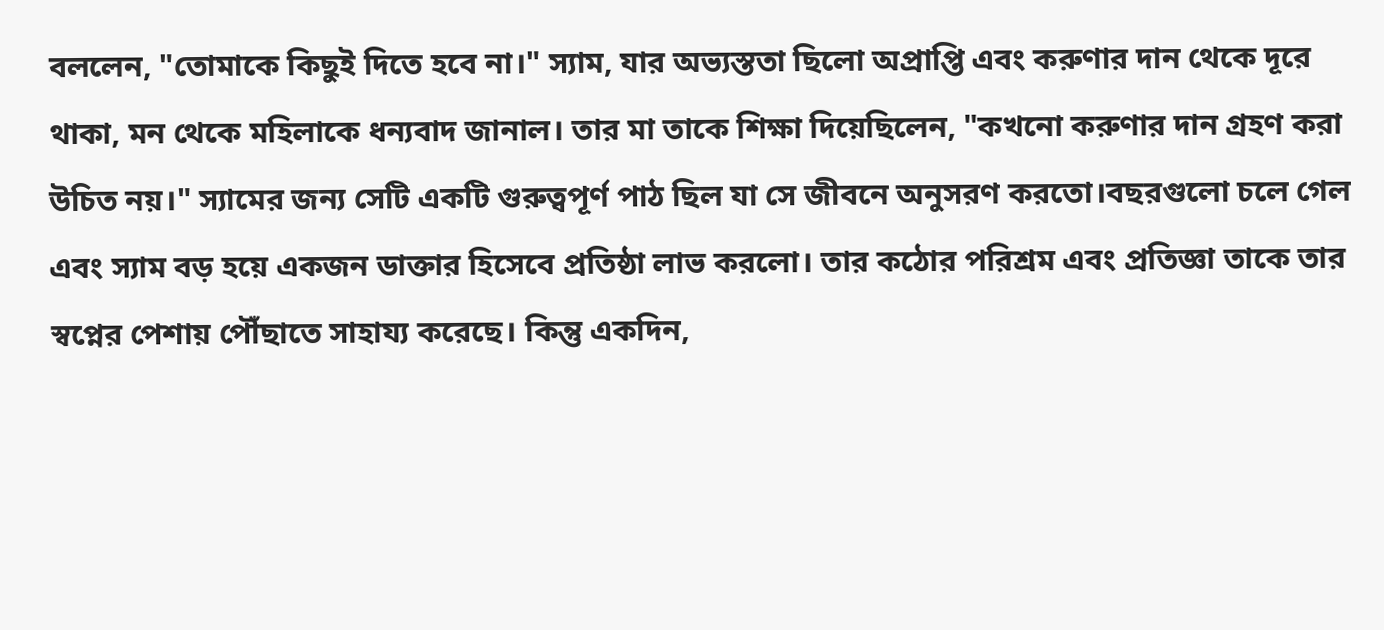বললেন, "তোমাকে কিছুই দিতে হবে না।" স্যাম, যার অভ্যস্ততা ছিলো অপ্রাপ্তি এবং করুণার দান থেকে দূরে থাকা, মন থেকে মহিলাকে ধন্যবাদ জানাল। তার মা তাকে শিক্ষা দিয়েছিলেন, "কখনো করুণার দান গ্রহণ করা উচিত নয়।" স্যামের জন্য সেটি একটি গুরুত্বপূর্ণ পাঠ ছিল যা সে জীবনে অনুসরণ করতো।বছরগুলো চলে গেল এবং স্যাম বড় হয়ে একজন ডাক্তার হিসেবে প্রতিষ্ঠা লাভ করলো। তার কঠোর পরিশ্রম এবং প্রতিজ্ঞা তাকে তার স্বপ্নের পেশায় পৌঁছাতে সাহায্য করেছে। কিন্তু একদিন,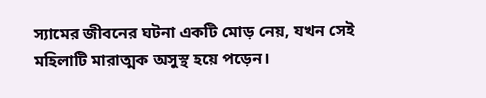স্যামের জীবনের ঘটনা একটি মোড় নেয়, যখন সেই মহিলাটি মারাত্মক অসুস্থ হয়ে পড়েন।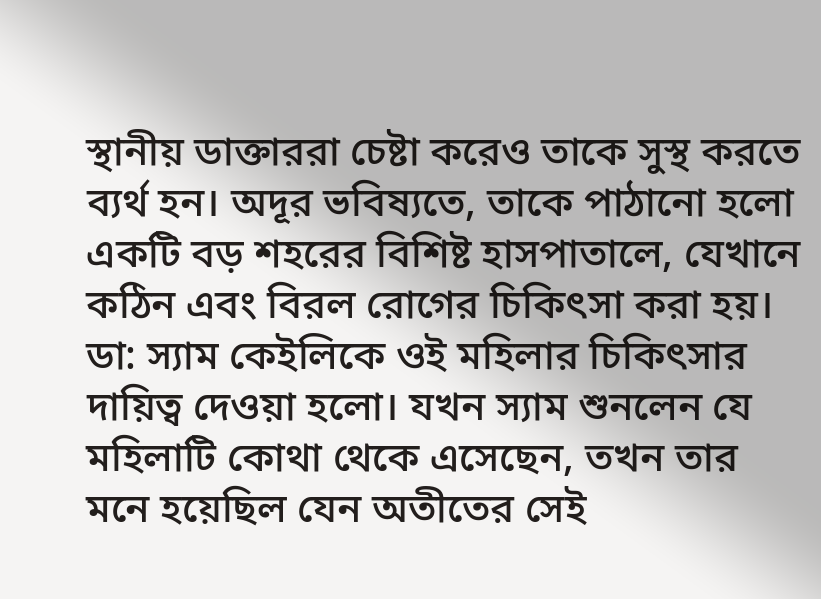স্থানীয় ডাক্তাররা চেষ্টা করেও তাকে সুস্থ করতে ব্যর্থ হন। অদূর ভবিষ্যতে, তাকে পাঠানো হলো একটি বড় শহরের বিশিষ্ট হাসপাতালে, যেখানে কঠিন এবং বিরল রোগের চিকিৎসা করা হয়। ডা: স্যাম কেইলিকে ওই মহিলার চিকিৎসার দায়িত্ব দেওয়া হলো। যখন স্যাম শুনলেন যে মহিলাটি কোথা থেকে এসেছেন, তখন তার মনে হয়েছিল যেন অতীতের সেই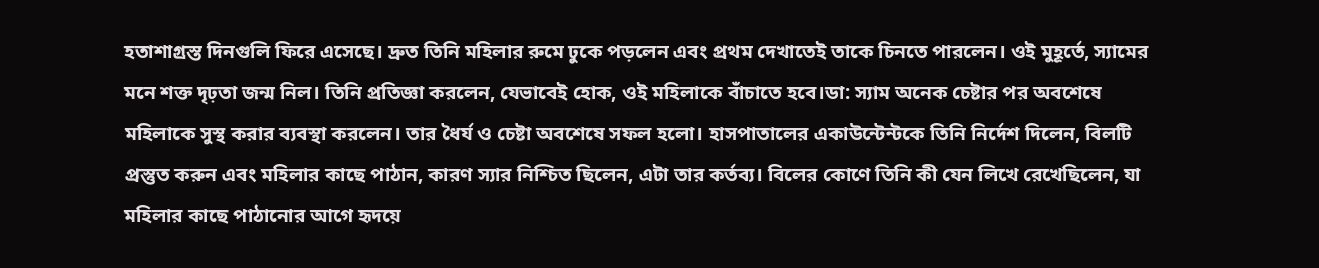হতাশাগ্রস্ত দিনগুলি ফিরে এসেছে। দ্রুত তিনি মহিলার রুমে ঢুকে পড়লেন এবং প্রথম দেখাতেই তাকে চিনতে পারলেন। ওই মুহূর্তে, স্যামের মনে শক্ত দৃঢ়তা জন্ম নিল। তিনি প্রতিজ্ঞা করলেন, যেভাবেই হোক, ওই মহিলাকে বাঁচাতে হবে।ডা: স্যাম অনেক চেষ্টার পর অবশেষে মহিলাকে সুস্থ করার ব্যবস্থা করলেন। তার ধৈর্য ও চেষ্টা অবশেষে সফল হলো। হাসপাতালের একাউন্টেন্টকে তিনি নির্দেশ দিলেন, বিলটি প্রস্তুত করুন এবং মহিলার কাছে পাঠান, কারণ স্যার নিশ্চিত ছিলেন, এটা তার কর্তব্য। বিলের কোণে তিনি কী যেন লিখে রেখেছিলেন, যা মহিলার কাছে পাঠানোর আগে হৃদয়ে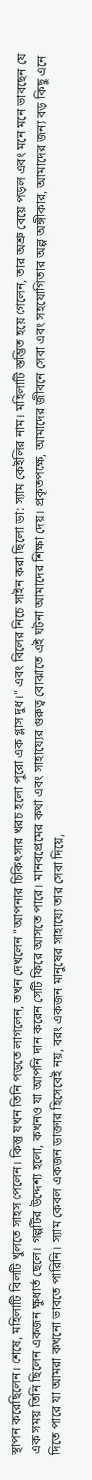স্থাপন করেছিলেন। শেষে, মহিলাটি বিলটি খুলতে সাহস পেলেন। কিন্তু যখন তিনি পড়তে লাগলেন, তখন দেখলেন "আপনার চিকিৎসার খরচ হলো পুরো এক গ্লাস দুধ।" এবং বিলের নিচে সাইন করা ছিলো ডা: স্যাম কেইলির নাম। মহিলাটি স্তম্ভিত হয়ে গেলেন, তার অশ্রু বেয়ে পড়ল এবং মনে মনে ভাবছেন যে এক সময় তিনি ছিলেন একজন ক্ষুধার্ত ছেলে। গল্পটির উদ্দেশ্য হলো, কখনও যা আপনি দান করেন সেটি ফিরে আসতে পারে। মানবপ্রেমের কথা এবং সাহায্যের গুরুত্ব বোঝাতে এই ঘটনা আমাদের শিক্ষা দেয়। প্রকৃতপক্ষে, আমাদের জীবনে সেবা এবং সহযোগিতার অল্প অঙ্গীকার, আমাদের জন্য বড় কিছু এনে দিতে পারে যা আমরা কখনো ভাবতে পারিনি। স্যাম কেবল একজন ডাক্তার হিসেবেই নয়, বরং একজন মানুষের সাহায্যে তার সেবা দিয়ে,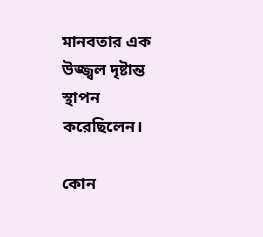মানবতার এক উজ্জ্বল দৃষ্টান্ত স্থাপন করেছিলেন।

কোন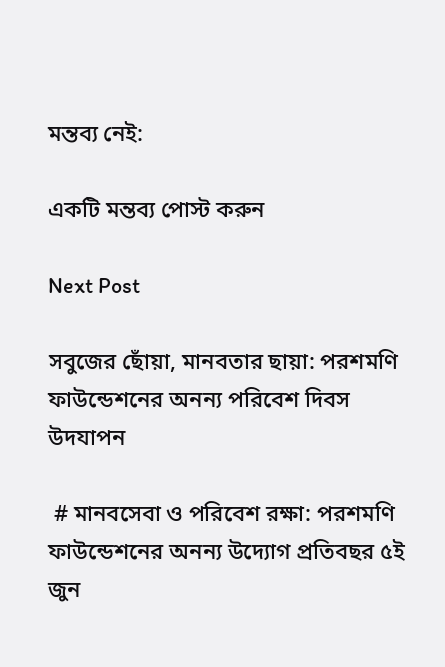মন্তব্য নেই:

একটি মন্তব্য পোস্ট করুন

Next Post

সবুজের ছোঁয়া, মানবতার ছায়া: পরশমণি ফাউন্ডেশনের অনন্য পরিবেশ দিবস উদযাপন

 # মানবসেবা ও পরিবেশ রক্ষা: পরশমণি ফাউন্ডেশনের অনন্য উদ্যোগ প্রতিবছর ৫ই জুন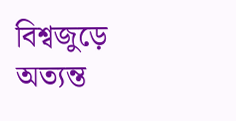বিশ্বজুড়ে অত্যন্ত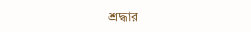শ্রদ্ধার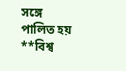সঙ্গে পালিত হয় **বিশ্ব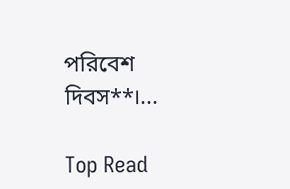পরিবেশ দিবস**।...

Top Read